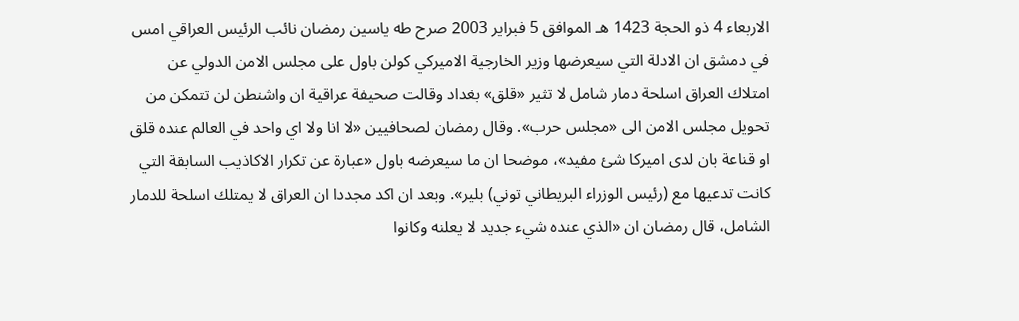الاربعاء 4 ذو الحجة 1423 هـ الموافق 5 فبراير 2003 صرح طه ياسين رمضان نائب الرئيس العراقي امس في دمشق ان الادلة التي سيعرضها وزير الخارجية الاميركي كولن باول على مجلس الامن الدولي عن امتلاك العراق اسلحة دمار شامل لا تثير «قلق» بغداد وقالت صحيفة عراقية ان واشنطن لن تتمكن من تحويل مجلس الامن الى «مجلس حرب». وقال رمضان لصحافيين «لا انا ولا اي واحد في العالم عنده قلق او قناعة بان لدى اميركا شئ مفيد»، موضحا ان ما سيعرضه باول «عبارة عن تكرار الاكاذيب السابقة التي كانت تدعيها مع (رئيس الوزراء البريطاني توني) بلير». وبعد ان اكد مجددا ان العراق لا يمتلك اسلحة للدمار الشامل، قال رمضان ان «الذي عنده شيء جديد لا يعلنه وكانوا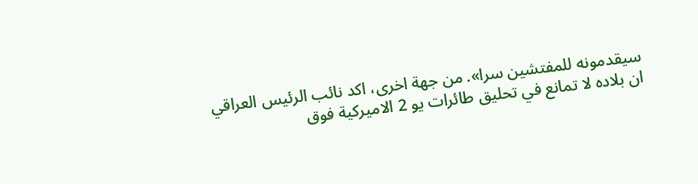سيقدمونه للمفتشين سرا». من جهة اخرى، اكد نائب الرئيس العراقي ان بلاده لا تمانع في تحليق طائرات يو 2 الاميركية فوق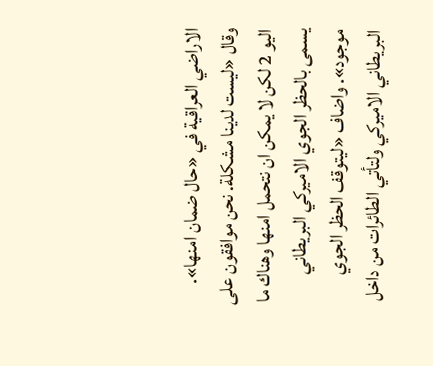الاراضي العراقية في «حال ضمان امنها». وقال «ليست لدينا مشكلة. نحن موافقون على اليو 2 لكن لا يمكن ان نتحمل امنها وهناك ما يسمى بالحظر الجوي الاميركي البريطاني موجود». واضاف «ليتوقف الحظر الجوي البريطاني الاميركي ولتأتي الطائرات من داخل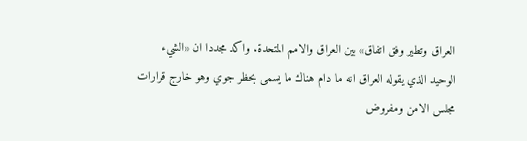العراق وتطير وفق اتفاق» بين العراق والامم المتحدة. واكد مجددا ان «الشيء الوحيد الذي يقوله العراق انه ما دام هناك ما يسمى بحظر جوي وهو خارج قرارات مجلس الامن ومفروض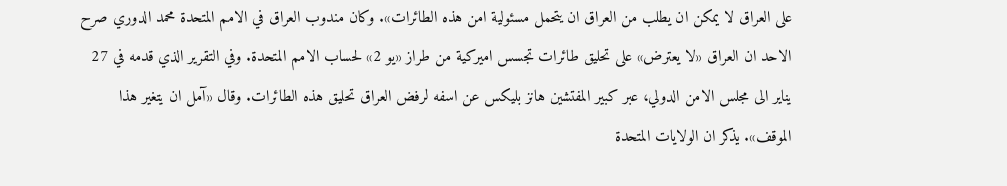على العراق لا يمكن ان يطلب من العراق ان يتحمل مسئولية امن هذه الطائرات». وكان مندوب العراق في الامم المتحدة محمد الدوري صرح الاحد ان العراق «لا يعترض» على تحليق طائرات تجسس اميركية من طراز «يو 2» لحساب الامم المتحدة. وفي التقرير الذي قدمه في 27 يناير الى مجلس الامن الدولي، عبر كبير المفتشين هانز بليكس عن اسفه لرفض العراق تحليق هذه الطائرات. وقال «آمل ان يتغير هذا الموقف». يذكر ان الولايات المتحدة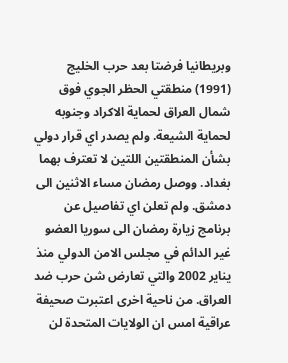وبريطانيا فرضتا بعد حرب الخليج (1991) منطقتي الحظر الجوي فوق شمال العراق لحماية الاكراد وجنوبه لحماية الشيعة. ولم يصدر اي قرار دولي بشأن المنطقتين اللتين لا تعترف بهما بغداد. ووصل رمضان مساء الاثنين الى دمشق. ولم تعلن اي تفاصيل عن برنامج زيارة رمضان الى سوريا العضو غير الدائم في مجلس الامن الدولي منذ يناير 2002 والتي تعارض شن حرب ضد العراق. من ناحية اخرى اعتبرت صحيفة عراقية امس ان الولايات المتحدة لن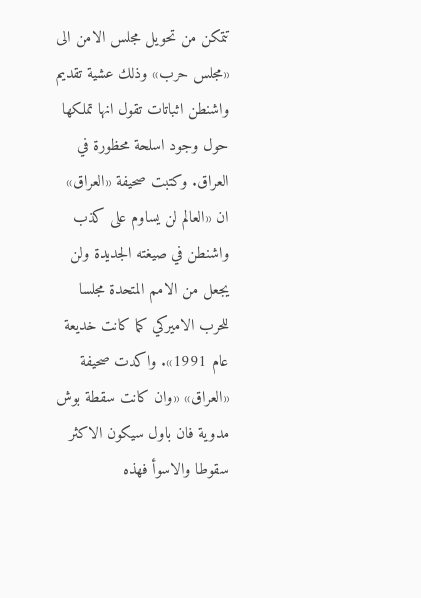تتمكن من تحويل مجلس الامن الى «مجلس حرب» وذلك عشية تقديم واشنطن اثباتات تقول انها تملكها حول وجود اسلحة محظورة في العراق. وكتبت صحيفة «العراق» ان «العالم لن يساوم على كذب واشنطن في صيغته الجديدة ولن يجعل من الامم المتحدة مجلسا للحرب الاميركي كما كانت خديعة عام 1991». واكدت صحيفة «العراق» «وان كانت سقطة بوش مدوية فان باول سيكون الاكثر سقوطا والاسوأ فهذه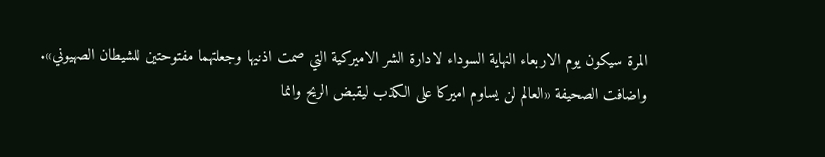المرة سيكون يوم الاربعاء النهاية السوداء لادارة الشر الاميركية التي صمت اذنيها وجعلتهما مفتوحتين للشيطان الصهيوني». واضافت الصحيفة «العالم لن يساوم اميركا على الكذب ليقبض الريح وانما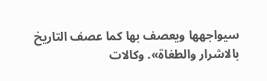سيواجهها ويعصف بها كما عصف التاريخ بالاشرار والطغاة». وكالات